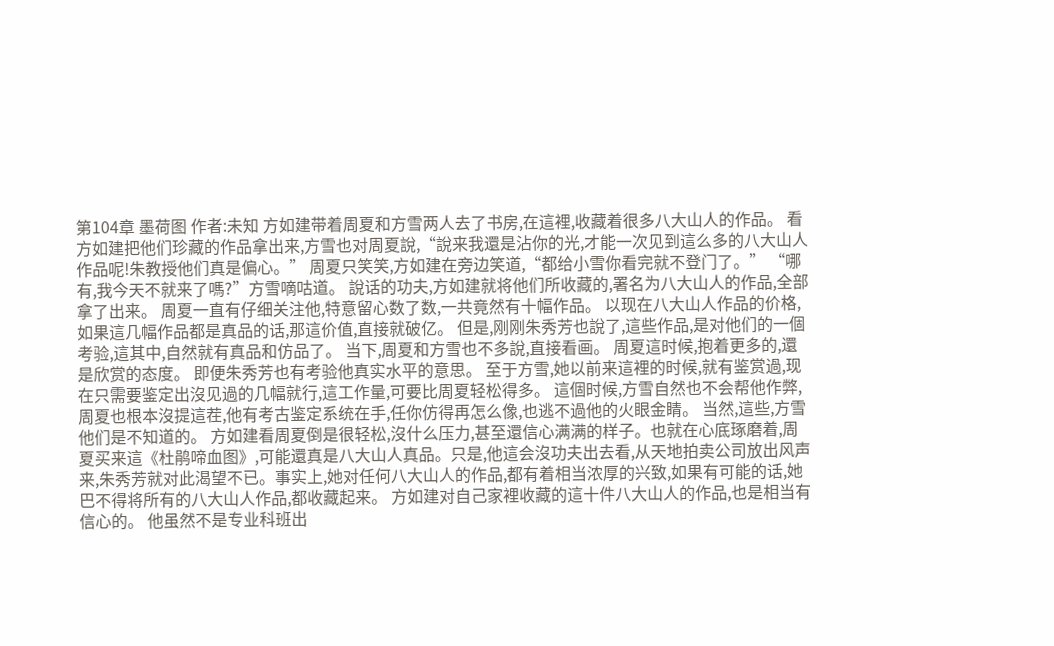第104章 墨荷图 作者:未知 方如建带着周夏和方雪两人去了书房,在這裡,收藏着很多八大山人的作品。 看方如建把他们珍藏的作品拿出来,方雪也对周夏說,“說来我還是沾你的光,才能一次见到這么多的八大山人作品呢!朱教授他们真是偏心。” 周夏只笑笑,方如建在旁边笑道,“都给小雪你看完就不登门了。” “哪有,我今天不就来了嗎?”方雪嘀咕道。 說话的功夫,方如建就将他们所收藏的,署名为八大山人的作品,全部拿了出来。 周夏一直有仔细关注他,特意留心数了数,一共竟然有十幅作品。 以现在八大山人作品的价格,如果這几幅作品都是真品的话,那這价值,直接就破亿。 但是,刚刚朱秀芳也說了,這些作品,是对他们的一個考验,這其中,自然就有真品和仿品了。 当下,周夏和方雪也不多說,直接看画。 周夏這时候,抱着更多的,還是欣赏的态度。 即便朱秀芳也有考验他真实水平的意思。 至于方雪,她以前来這裡的时候,就有鉴赏過,现在只需要鉴定出沒见過的几幅就行,這工作量,可要比周夏轻松得多。 這個时候,方雪自然也不会帮他作弊,周夏也根本沒提這茬,他有考古鉴定系统在手,任你仿得再怎么像,也逃不過他的火眼金睛。 当然,這些,方雪他们是不知道的。 方如建看周夏倒是很轻松,沒什么压力,甚至還信心满满的样子。也就在心底琢磨着,周夏买来這《杜鹃啼血图》,可能還真是八大山人真品。只是,他這会沒功夫出去看,从天地拍卖公司放出风声来,朱秀芳就对此渴望不已。事实上,她对任何八大山人的作品,都有着相当浓厚的兴致,如果有可能的话,她巴不得将所有的八大山人作品,都收藏起来。 方如建对自己家裡收藏的這十件八大山人的作品,也是相当有信心的。 他虽然不是专业科班出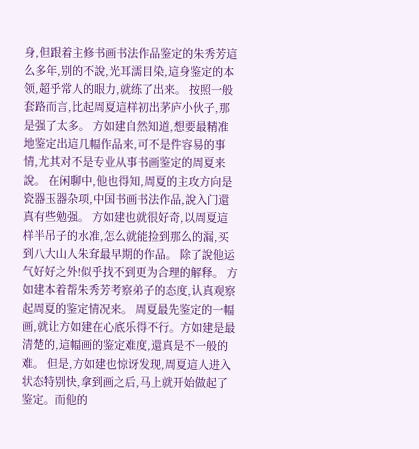身,但跟着主修书画书法作品鉴定的朱秀芳這么多年,别的不說,光耳濡目染,這身鉴定的本领,超乎常人的眼力,就练了出来。 按照一般套路而言,比起周夏這样初出茅庐小伙子,那是强了太多。 方如建自然知道,想要最精准地鉴定出這几幅作品来,可不是件容易的事情,尤其对不是专业从事书画鉴定的周夏来說。 在闲聊中,他也得知,周夏的主攻方向是瓷器玉器杂项,中国书画书法作品,說入门還真有些勉强。 方如建也就很好奇,以周夏這样半吊子的水准,怎么就能捡到那么的漏,买到八大山人朱耷最早期的作品。 除了說他运气好好之外!似乎找不到更为合理的解释。 方如建本着帮朱秀芳考察弟子的态度,认真观察起周夏的鉴定情况来。 周夏最先鉴定的一幅画,就让方如建在心底乐得不行。方如建是最清楚的,這幅画的鉴定难度,還真是不一般的难。 但是,方如建也惊讶发现,周夏這人进入状态特别快,拿到画之后,马上就开始做起了鉴定。而他的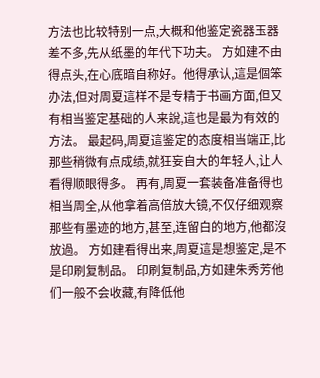方法也比较特别一点,大概和他鉴定瓷器玉器差不多,先从纸墨的年代下功夫。 方如建不由得点头,在心底暗自称好。他得承认,這是個笨办法,但对周夏這样不是专精于书画方面,但又有相当鉴定基础的人来說,這也是最为有效的方法。 最起码,周夏這鉴定的态度相当端正,比那些稍微有点成绩,就狂妄自大的年轻人,让人看得顺眼得多。 再有,周夏一套装备准备得也相当周全,从他拿着高倍放大镜,不仅仔细观察那些有墨迹的地方,甚至,连留白的地方,他都沒放過。 方如建看得出来,周夏這是想鉴定,是不是印刷复制品。 印刷复制品,方如建朱秀芳他们一般不会收藏,有降低他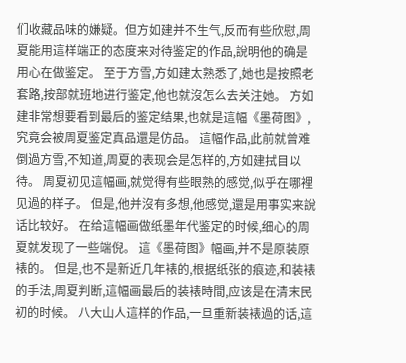们收藏品味的嫌疑。但方如建并不生气,反而有些欣慰,周夏能用這样端正的态度来对待鉴定的作品,說明他的确是用心在做鉴定。 至于方雪,方如建太熟悉了,她也是按照老套路,按部就班地进行鉴定,他也就沒怎么去关注她。 方如建非常想要看到最后的鉴定结果,也就是這幅《墨荷图》,究竟会被周夏鉴定真品還是仿品。 這幅作品,此前就曾难倒過方雪,不知道,周夏的表现会是怎样的,方如建拭目以待。 周夏初见這幅画,就觉得有些眼熟的感觉,似乎在哪裡见過的样子。 但是,他并沒有多想,他感觉,還是用事实来說话比较好。 在给這幅画做纸墨年代鉴定的时候,细心的周夏就发现了一些端倪。 這《墨荷图》幅画,并不是原装原裱的。 但是,也不是新近几年裱的,根据纸张的痕迹,和装裱的手法,周夏判断,這幅画最后的装裱時間,应该是在清末民初的时候。 八大山人這样的作品,一旦重新装裱過的话,這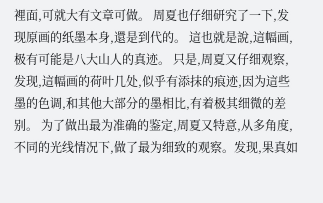裡面,可就大有文章可做。 周夏也仔细研究了一下,发现原画的纸墨本身,還是到代的。 這也就是說,這幅画,极有可能是八大山人的真迹。 只是,周夏又仔细观察,发现,這幅画的荷叶几处,似乎有添抹的痕迹,因为這些墨的色调,和其他大部分的墨相比,有着极其细微的差别。 为了做出最为准确的鉴定,周夏又特意,从多角度,不同的光线情况下,做了最为细致的观察。发现,果真如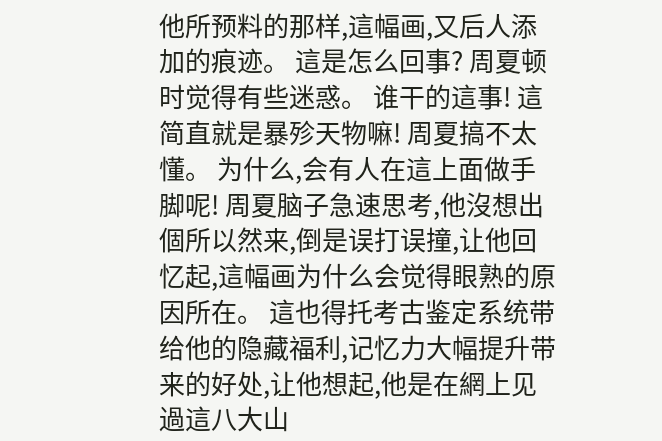他所预料的那样,這幅画,又后人添加的痕迹。 這是怎么回事? 周夏顿时觉得有些迷惑。 谁干的這事! 這简直就是暴殄天物嘛! 周夏搞不太懂。 为什么,会有人在這上面做手脚呢! 周夏脑子急速思考,他沒想出個所以然来,倒是误打误撞,让他回忆起,這幅画为什么会觉得眼熟的原因所在。 這也得托考古鉴定系统带给他的隐藏福利,记忆力大幅提升带来的好处,让他想起,他是在網上见過這八大山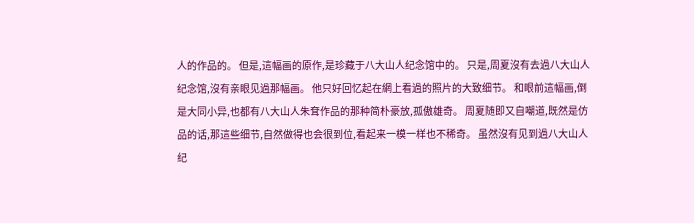人的作品的。 但是,這幅画的原作,是珍藏于八大山人纪念馆中的。 只是,周夏沒有去過八大山人纪念馆,沒有亲眼见過那幅画。 他只好回忆起在網上看過的照片的大致细节。 和眼前這幅画,倒是大同小异,也都有八大山人朱耷作品的那种简朴豪放,孤傲雄奇。 周夏随即又自嘲道,既然是仿品的话,那這些细节,自然做得也会很到位,看起来一模一样也不稀奇。 虽然沒有见到過八大山人纪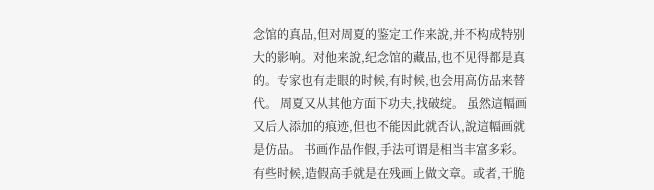念馆的真品,但对周夏的鉴定工作来說,并不构成特别大的影响。对他来說,纪念馆的藏品,也不见得都是真的。专家也有走眼的时候,有时候,也会用高仿品来替代。 周夏又从其他方面下功夫,找破绽。 虽然這幅画又后人添加的痕迹,但也不能因此就否认,說這幅画就是仿品。 书画作品作假,手法可谓是相当丰富多彩。 有些时候,造假高手就是在残画上做文章。或者,干脆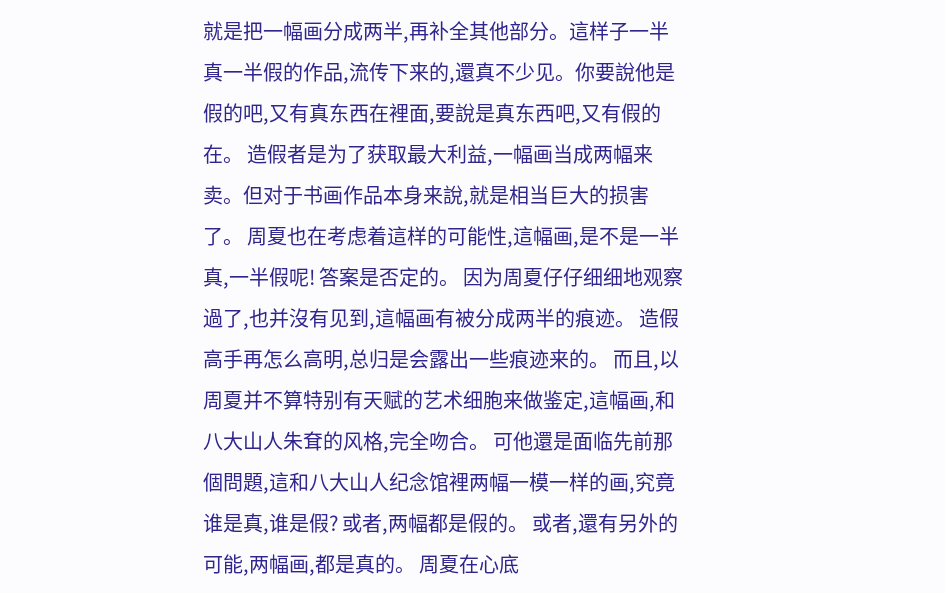就是把一幅画分成两半,再补全其他部分。這样子一半真一半假的作品,流传下来的,還真不少见。你要說他是假的吧,又有真东西在裡面,要說是真东西吧,又有假的在。 造假者是为了获取最大利益,一幅画当成两幅来卖。但对于书画作品本身来說,就是相当巨大的损害了。 周夏也在考虑着這样的可能性,這幅画,是不是一半真,一半假呢! 答案是否定的。 因为周夏仔仔细细地观察過了,也并沒有见到,這幅画有被分成两半的痕迹。 造假高手再怎么高明,总归是会露出一些痕迹来的。 而且,以周夏并不算特别有天赋的艺术细胞来做鉴定,這幅画,和八大山人朱耷的风格,完全吻合。 可他還是面临先前那個問題,這和八大山人纪念馆裡两幅一模一样的画,究竟谁是真,谁是假? 或者,两幅都是假的。 或者,還有另外的可能,两幅画,都是真的。 周夏在心底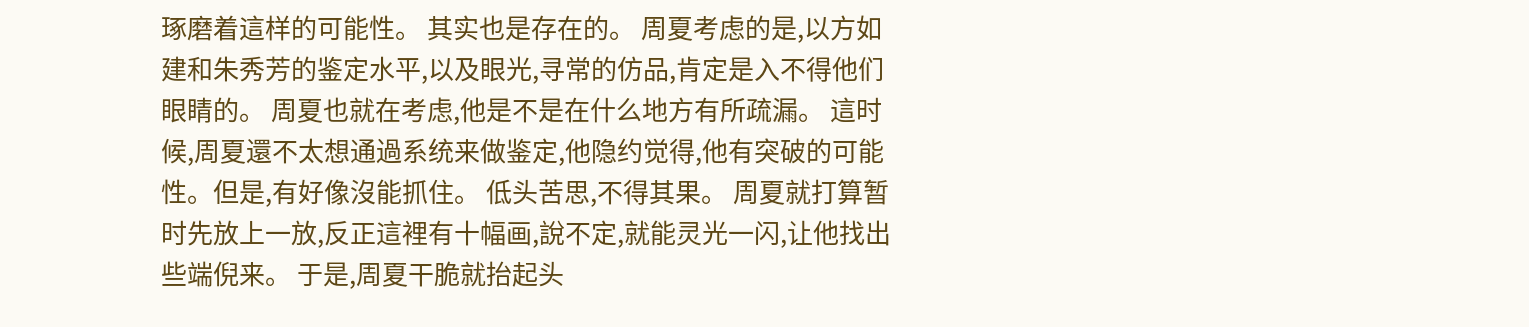琢磨着這样的可能性。 其实也是存在的。 周夏考虑的是,以方如建和朱秀芳的鉴定水平,以及眼光,寻常的仿品,肯定是入不得他们眼睛的。 周夏也就在考虑,他是不是在什么地方有所疏漏。 這时候,周夏還不太想通過系统来做鉴定,他隐约觉得,他有突破的可能性。但是,有好像沒能抓住。 低头苦思,不得其果。 周夏就打算暂时先放上一放,反正這裡有十幅画,說不定,就能灵光一闪,让他找出些端倪来。 于是,周夏干脆就抬起头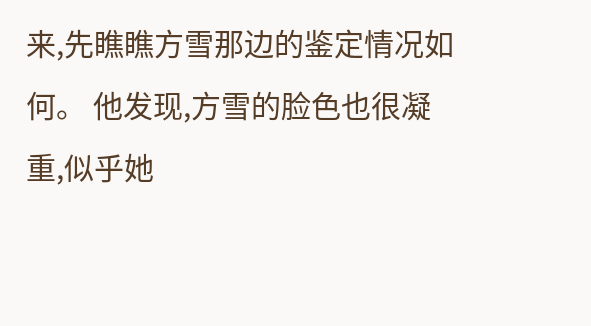来,先瞧瞧方雪那边的鉴定情况如何。 他发现,方雪的脸色也很凝重,似乎她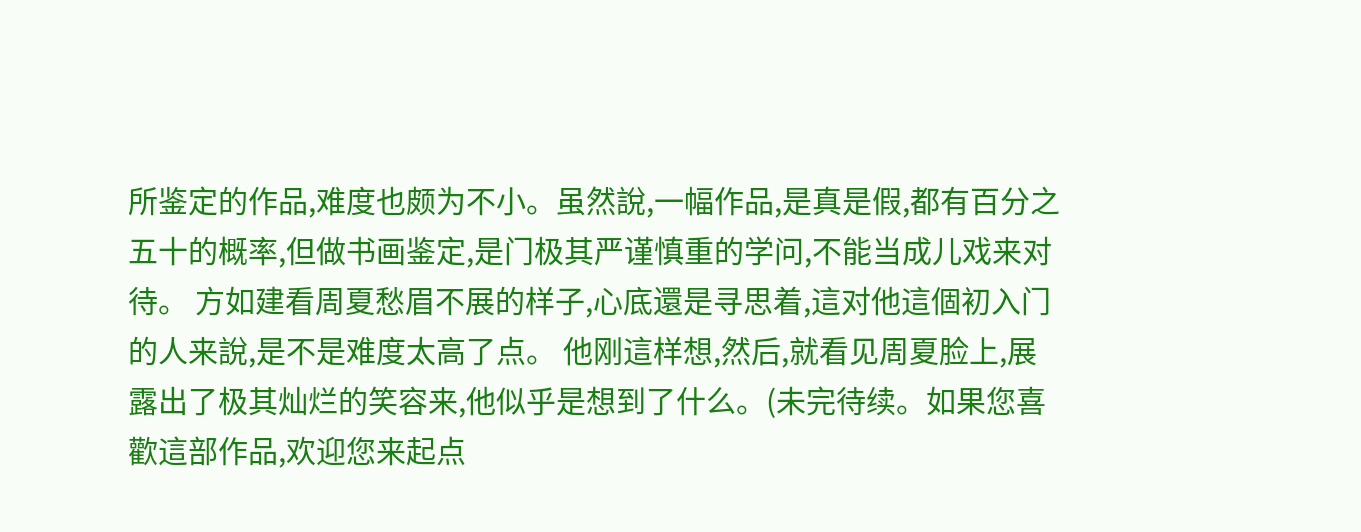所鉴定的作品,难度也颇为不小。虽然說,一幅作品,是真是假,都有百分之五十的概率,但做书画鉴定,是门极其严谨慎重的学问,不能当成儿戏来对待。 方如建看周夏愁眉不展的样子,心底還是寻思着,這对他這個初入门的人来說,是不是难度太高了点。 他刚這样想,然后,就看见周夏脸上,展露出了极其灿烂的笑容来,他似乎是想到了什么。(未完待续。如果您喜歡這部作品,欢迎您来起点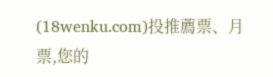(18wenku.com)投推薦票、月票,您的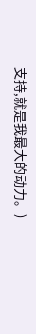支持,就是我最大的动力。)